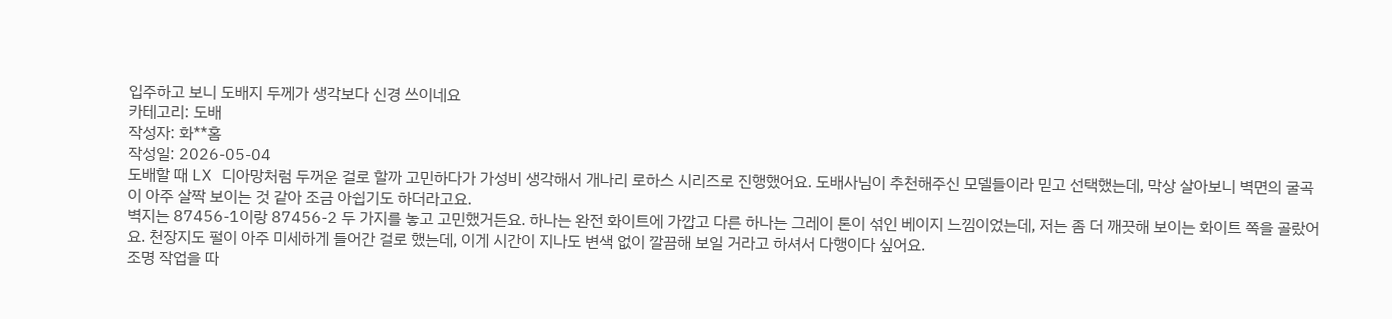입주하고 보니 도배지 두께가 생각보다 신경 쓰이네요
카테고리: 도배
작성자: 화**홈
작성일: 2026-05-04
도배할 때 LX 디아망처럼 두꺼운 걸로 할까 고민하다가 가성비 생각해서 개나리 로하스 시리즈로 진행했어요. 도배사님이 추천해주신 모델들이라 믿고 선택했는데, 막상 살아보니 벽면의 굴곡이 아주 살짝 보이는 것 같아 조금 아쉽기도 하더라고요.
벽지는 87456-1이랑 87456-2 두 가지를 놓고 고민했거든요. 하나는 완전 화이트에 가깝고 다른 하나는 그레이 톤이 섞인 베이지 느낌이었는데, 저는 좀 더 깨끗해 보이는 화이트 쪽을 골랐어요. 천장지도 펄이 아주 미세하게 들어간 걸로 했는데, 이게 시간이 지나도 변색 없이 깔끔해 보일 거라고 하셔서 다행이다 싶어요.
조명 작업을 따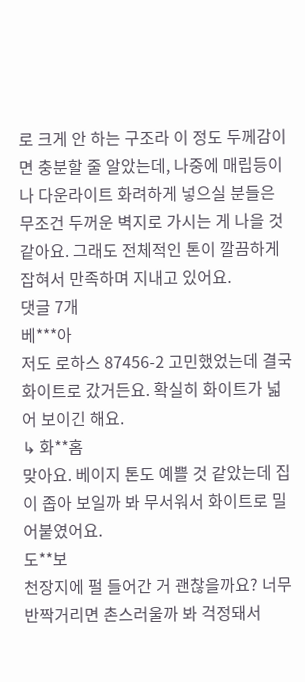로 크게 안 하는 구조라 이 정도 두께감이면 충분할 줄 알았는데, 나중에 매립등이나 다운라이트 화려하게 넣으실 분들은 무조건 두꺼운 벽지로 가시는 게 나을 것 같아요. 그래도 전체적인 톤이 깔끔하게 잡혀서 만족하며 지내고 있어요.
댓글 7개
베***아
저도 로하스 87456-2 고민했었는데 결국 화이트로 갔거든요. 확실히 화이트가 넓어 보이긴 해요.
↳ 화**홈
맞아요. 베이지 톤도 예쁠 것 같았는데 집이 좁아 보일까 봐 무서워서 화이트로 밀어붙였어요.
도**보
천장지에 펄 들어간 거 괜찮을까요? 너무 반짝거리면 촌스러울까 봐 걱정돼서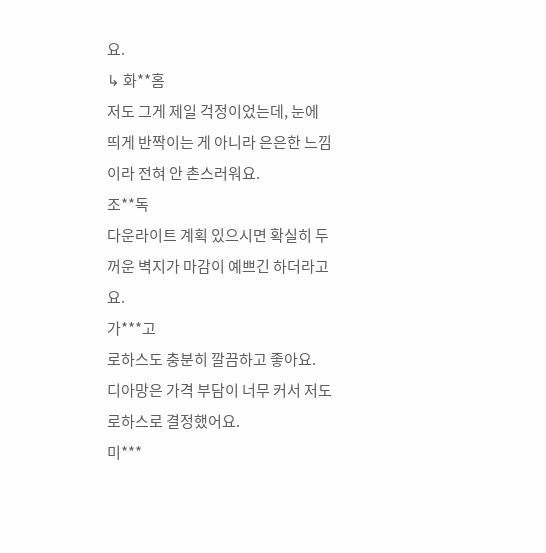요.
↳ 화**홈
저도 그게 제일 걱정이었는데, 눈에 띄게 반짝이는 게 아니라 은은한 느낌이라 전혀 안 촌스러워요.
조**독
다운라이트 계획 있으시면 확실히 두꺼운 벽지가 마감이 예쁘긴 하더라고요.
가***고
로하스도 충분히 깔끔하고 좋아요. 디아망은 가격 부담이 너무 커서 저도 로하스로 결정했어요.
미***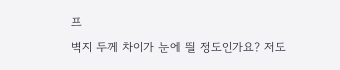프
벽지 두께 차이가 눈에 띌 정도인가요? 저도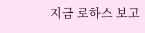지금 로하스 보고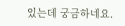있는데 궁금하네요.